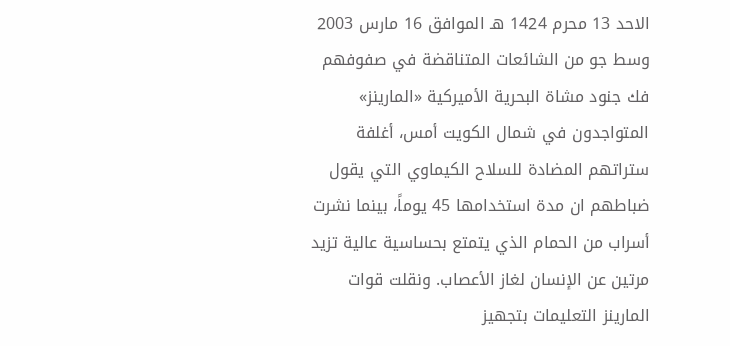الاحد 13 محرم 1424 هـ الموافق 16 مارس 2003 وسط جو من الشائعات المتناقضة في صفوفهم فك جنود مشاة البحرية الأميركية «المارينز» المتواجدون في شمال الكويت أمس، أغلفة ستراتهم المضادة للسلاح الكيماوي التي يقول ضباطهم ان مدة استخدامها 45 يوماً، بينما نشرت أسراب من الحمام الذي يتمتع بحساسية عالية تزيد مرتين عن الإنسان لغاز الأعصاب. ونقلت قوات المارينز التعليمات بتجهيز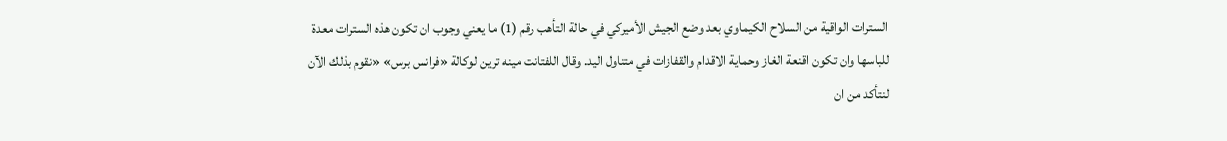السترات الواقية من السلاح الكيماوي بعد وضع الجيش الأميركي في حالة التأهب رقم (1) ما يعني وجوب ان تكون هذه السترات معدة للباسها وان تكون اقنعة الغاز وحماية الاقدام والقفازات في متناول اليد. وقال اللفتانت مينه ترين لوكالة «فرانس برس» «نقوم بذلك الآن لنتأكد من ان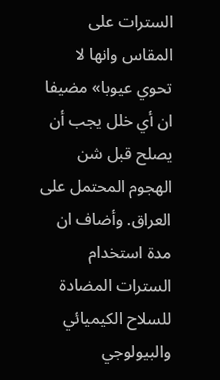السترات على المقاس وانها لا تحوي عيوبا» مضيفا ان أي خلل يجب أن يصلح قبل شن الهجوم المحتمل على العراق. وأضاف ان مدة استخدام السترات المضادة للسلاح الكيميائي والبيولوجي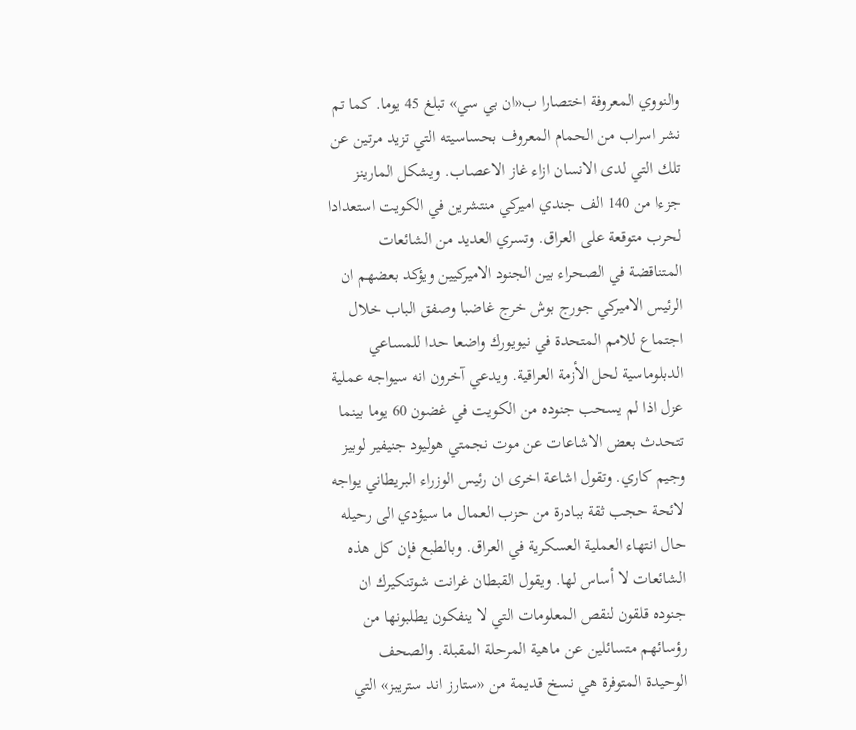والنووي المعروفة اختصارا ب«ان بي سي» تبلغ 45 يوما. كما تم نشر اسراب من الحمام المعروف بحساسيته التي تزيد مرتين عن تلك التي لدى الانسان ازاء غاز الاعصاب. ويشكل المارينز جزءا من 140 الف جندي اميركي منتشرين في الكويت استعدادا لحرب متوقعة على العراق. وتسري العديد من الشائعات المتناقضة في الصحراء بين الجنود الاميركيين ويؤكد بعضهم ان الرئيس الاميركي جورج بوش خرج غاضبا وصفق الباب خلال اجتماع للامم المتحدة في نيويورك واضعا حدا للمساعي الدبلوماسية لحل الأزمة العراقية. ويدعي آخرون انه سيواجه عملية عزل اذا لم يسحب جنوده من الكويت في غضون 60 يوما بينما تتحدث بعض الاشاعات عن موت نجمتي هوليود جنيفير لوبيز وجيم كاري. وتقول اشاعة اخرى ان رئيس الوزراء البريطاني يواجه لائحة حجب ثقة ببادرة من حزب العمال ما سيؤدي الى رحيله حال انتهاء العملية العسكرية في العراق. وبالطبع فإن كل هذه الشائعات لا أساس لها. ويقول القبطان غرانت شوتنكيرك ان جنوده قلقون لنقص المعلومات التي لا ينفكون يطلبونها من رؤسائهم متسائلين عن ماهية المرحلة المقبلة. والصحف الوحيدة المتوفرة هي نسخ قديمة من «ستارز اند ستريبز» التي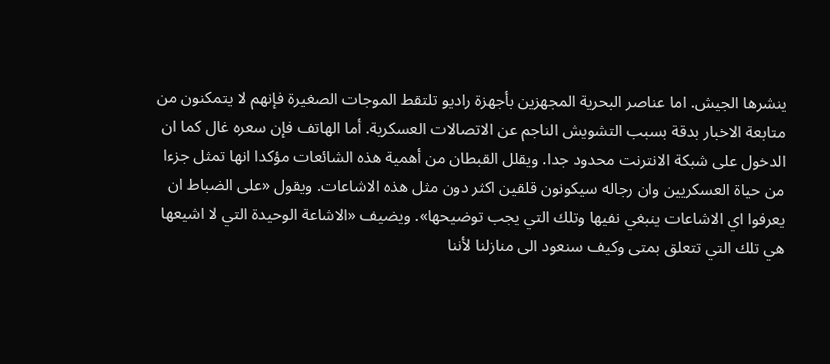ينشرها الجيش. اما عناصر البحرية المجهزين بأجهزة راديو تلتقط الموجات الصغيرة فإنهم لا يتمكنون من متابعة الاخبار بدقة بسبب التشويش الناجم عن الاتصالات العسكرية. أما الهاتف فإن سعره غال كما ان الدخول على شبكة الانترنت محدود جدا. ويقلل القبطان من أهمية هذه الشائعات مؤكدا انها تمثل جزءا من حياة العسكريين وان رجاله سيكونون قلقين اكثر دون مثل هذه الاشاعات. ويقول «على الضباط ان يعرفوا اي الاشاعات ينبغي نفيها وتلك التي يجب توضيحها». ويضيف «الاشاعة الوحيدة التي لا اشيعها هي تلك التي تتعلق بمتى وكيف سنعود الى منازلنا لأننا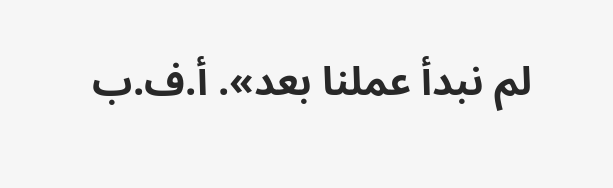لم نبدأ عملنا بعد». أ.ف.ب